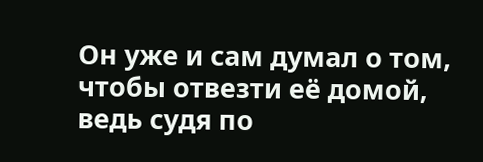Он уже и сам думал о том, чтобы отвезти её домой, ведь судя по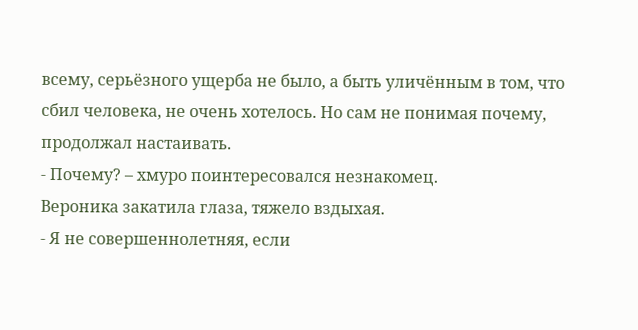всему, серьёзного ущерба не было, а быть уличённым в том, что сбил человека, не очень хотелось. Но сам не понимая почему, продолжал настаивать.
- Почему? – хмуро поинтересовался незнакомец.
Вероника закатила глаза, тяжело вздыхая.
- Я не совершеннолетняя, если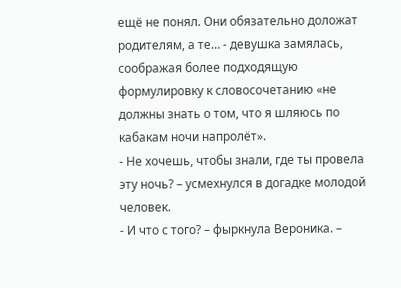ещё не понял. Они обязательно доложат родителям, а те… - девушка замялась, соображая более подходящую формулировку к словосочетанию «не должны знать о том, что я шляюсь по кабакам ночи напролёт».
- Не хочешь, чтобы знали, где ты провела эту ночь? – усмехнулся в догадке молодой человек.
- И что с того? – фыркнула Вероника. –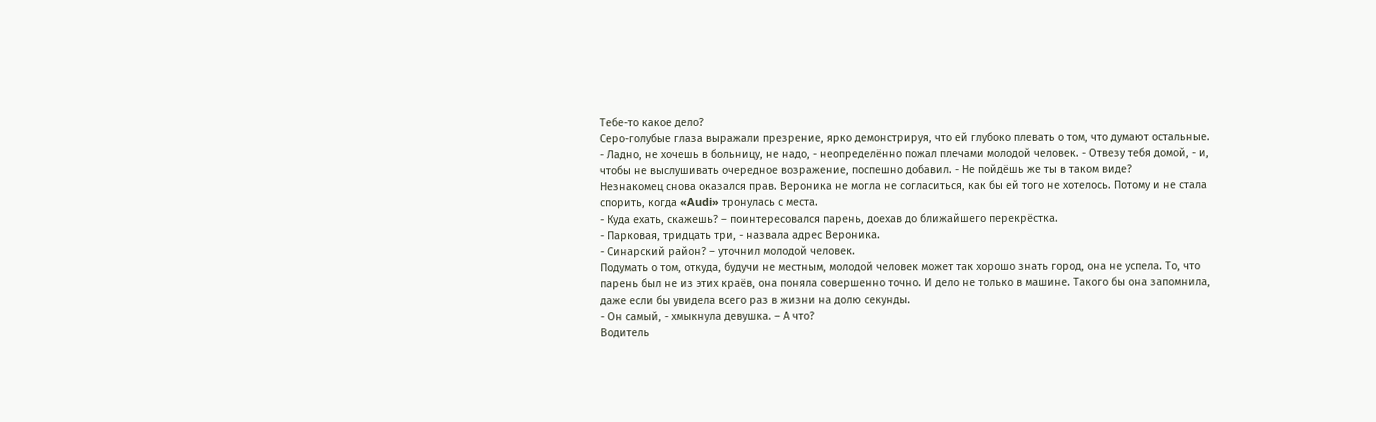Тебе-то какое дело?
Серо-голубые глаза выражали презрение, ярко демонстрируя, что ей глубоко плевать о том, что думают остальные.
- Ладно, не хочешь в больницу, не надо, - неопределённо пожал плечами молодой человек. - Отвезу тебя домой, - и, чтобы не выслушивать очередное возражение, поспешно добавил. - Не пойдёшь же ты в таком виде?
Незнакомец снова оказался прав. Вероника не могла не согласиться, как бы ей того не хотелось. Потому и не стала спорить, когда «Audi» тронулась с места.
- Куда ехать, скажешь? – поинтересовался парень, доехав до ближайшего перекрёстка.
- Парковая, тридцать три, - назвала адрес Вероника.
- Синарский район? – уточнил молодой человек.
Подумать о том, откуда, будучи не местным, молодой человек может так хорошо знать город, она не успела. То, что парень был не из этих краёв, она поняла совершенно точно. И дело не только в машине. Такого бы она запомнила, даже если бы увидела всего раз в жизни на долю секунды.
- Он самый, - хмыкнула девушка. – А что?
Водитель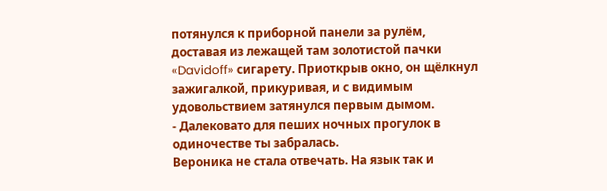потянулся к приборной панели за рулём, доставая из лежащей там золотистой пачки «Davidoff» сигарету. Приоткрыв окно, он щёлкнул зажигалкой, прикуривая, и с видимым удовольствием затянулся первым дымом.
- Далековато для пеших ночных прогулок в одиночестве ты забралась.
Вероника не стала отвечать. На язык так и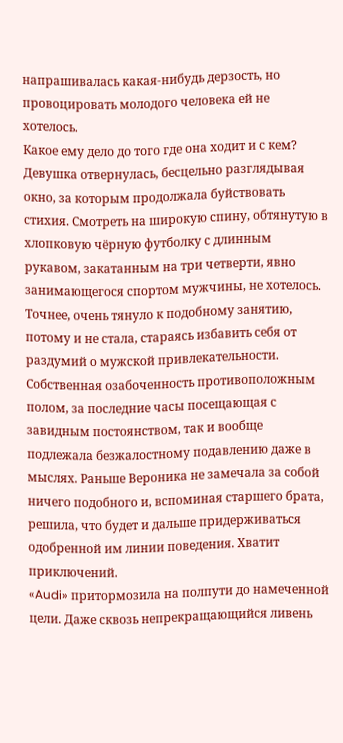напрашивалась какая-нибудь дерзость, но провоцировать молодого человека ей не хотелось.
Какое ему дело до того где она ходит и с кем?
Девушка отвернулась, бесцельно разглядывая окно, за которым продолжала буйствовать стихия. Смотреть на широкую спину, обтянутую в хлопковую чёрную футболку с длинным рукавом, закатанным на три четверти, явно занимающегося спортом мужчины, не хотелось. Точнее, очень тянуло к подобному занятию, потому и не стала, стараясь избавить себя от раздумий о мужской привлекательности. Собственная озабоченность противоположным полом, за последние часы посещающая с завидным постоянством, так и вообще подлежала безжалостному подавлению даже в мыслях. Раньше Вероника не замечала за собой ничего подобного и, вспоминая старшего брата, решила, что будет и дальше придерживаться одобренной им линии поведения. Хватит приключений.
«Audi» притормозила на полпути до намеченной цели. Даже сквозь непрекращающийся ливень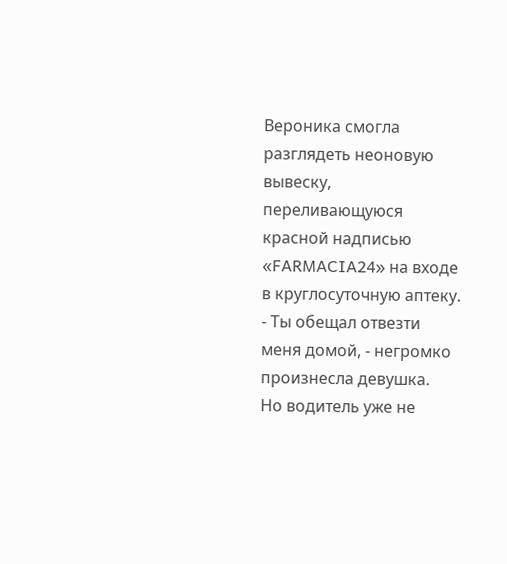Вероника смогла разглядеть неоновую вывеску, переливающуюся красной надписью «FARMACIA24» на входе в круглосуточную аптеку.
- Ты обещал отвезти меня домой, - негромко произнесла девушка.
Но водитель уже не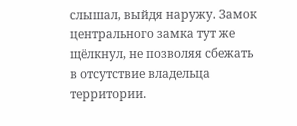слышал, выйдя наружу. Замок центрального замка тут же щёлкнул, не позволяя сбежать в отсутствие владельца территории.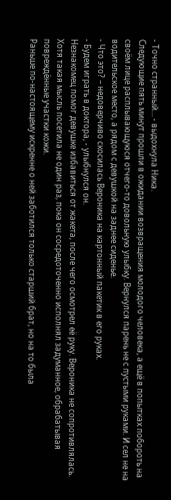- Точно странный… - выдохнула Ника.
Следующие пять минут прошли в ожидании возвращения молодого человека, а ещё в попытках побороть на своём лице расплывающуюся отчего-то довольную улыбку. Вернулся парень не с пустыми руками. И сел не на водительское место, а рядом с девушкой на заднее сиденье.
- Что это? – недоверчиво скосилась Вероника на картонный пакетик в его руках.
- Будем играть в доктора, - улыбнулся он.
Незнакомец помог девушке избавиться от жакета, после чего осмотрел её руку. Вероника не сопротивлялась. Хотя такая мысль посетила не один раз, пока он сосредоточенно исполнял задуманное, обрабатывая повреждённые участки кожи.
Раньше по-настоящему искренне о ней заботился только старший брат, но на то была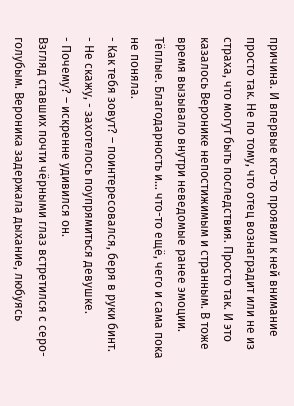причина. И впервые кто-то проявил к ней внимание просто так. Не по тому, что отец вознаградит или не из страха, что могут быть последствия. Просто так. И это казалось Веронике непостижимым и странным. В тоже время вызывало внутри неведомые ранее эмоции. Тёплые. Благодарность и… что-то ещё, чего и сама пока не поняла.
- Как тебя зовут? – поинтересовался, беря в руки бинт.
- Не скажу, - захотелось поупрямиться девушке.
- Почему? – искренне удивился он.
Взгляд ставших почти чёрными глаз встретился с серо-голубым. Вероника задержала дыхание, любуясь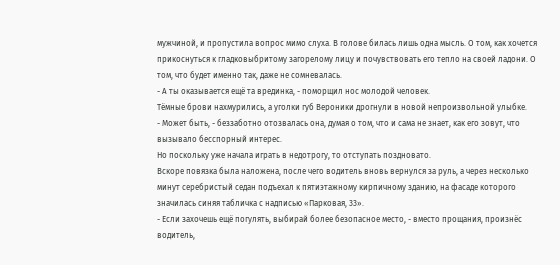мужчиной, и пропустила вопрос мимо слуха. В голове билась лишь одна мысль. О том, как хочется прикоснуться к гладковыбритому загорелому лицу и почувствовать его тепло на своей ладони. О том, что будет именно так, даже не сомневалась.
- А ты оказывается ещё та врединка, - поморщил нос молодой человек.
Тёмные брови нахмурились, а уголки губ Вероники дрогнули в новой непроизвольной улыбке.
- Может быть, - беззаботно отозвалась она, думая о том, что и сама не знает, как его зовут, что вызывало бесспорный интерес.
Но поскольку уже начала играть в недотрогу, то отступать поздновато.
Вскоре повязка была наложена, после чего водитель вновь вернулся за руль, а через несколько минут серебристый седан подъехал к пятиэтажному кирпичному зданию, на фасаде которого значилась синяя табличка с надписью «Парковая, 33».
- Если захочешь ещё погулять, выбирай более безопасное место, - вместо прощания, произнёс водитель,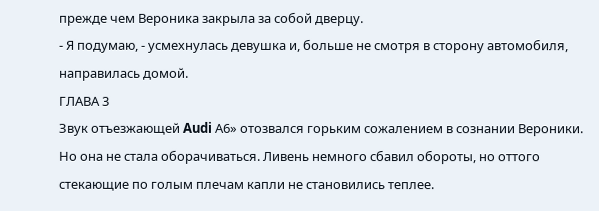прежде чем Вероника закрыла за собой дверцу.
- Я подумаю, - усмехнулась девушка и, больше не смотря в сторону автомобиля, направилась домой.
ГЛАВА 3
Звук отъезжающей Audi А6» отозвался горьким сожалением в сознании Вероники. Но она не стала оборачиваться. Ливень немного сбавил обороты, но оттого стекающие по голым плечам капли не становились теплее.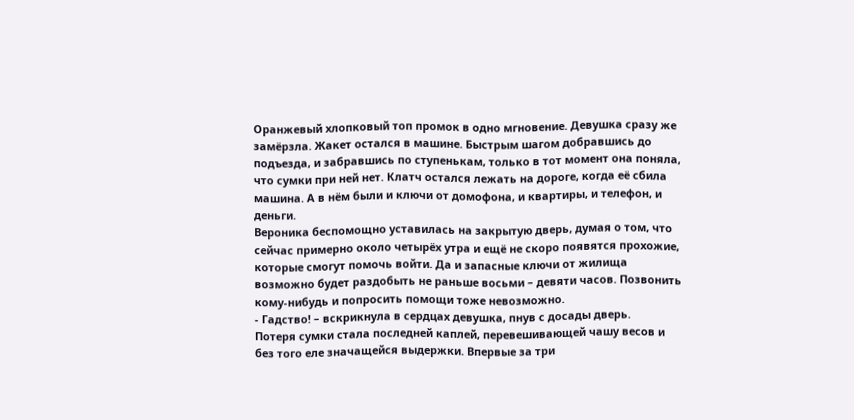Оранжевый хлопковый топ промок в одно мгновение. Девушка сразу же замёрзла. Жакет остался в машине. Быстрым шагом добравшись до подъезда, и забравшись по ступенькам, только в тот момент она поняла, что сумки при ней нет. Клатч остался лежать на дороге, когда её сбила машина. А в нём были и ключи от домофона, и квартиры, и телефон, и деньги.
Вероника беспомощно уставилась на закрытую дверь, думая о том, что сейчас примерно около четырёх утра и ещё не скоро появятся прохожие, которые смогут помочь войти. Да и запасные ключи от жилища возможно будет раздобыть не раньше восьми – девяти часов. Позвонить кому-нибудь и попросить помощи тоже невозможно.
- Гадство! – вскрикнула в сердцах девушка, пнув с досады дверь.
Потеря сумки стала последней каплей, перевешивающей чашу весов и без того еле значащейся выдержки. Впервые за три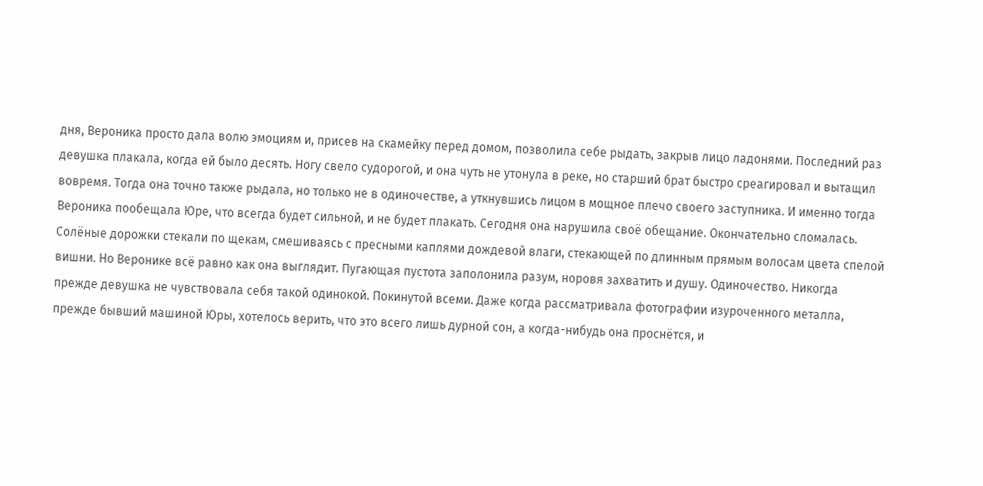дня, Вероника просто дала волю эмоциям и, присев на скамейку перед домом, позволила себе рыдать, закрыв лицо ладонями. Последний раз девушка плакала, когда ей было десять. Ногу свело судорогой, и она чуть не утонула в реке, но старший брат быстро среагировал и вытащил вовремя. Тогда она точно также рыдала, но только не в одиночестве, а уткнувшись лицом в мощное плечо своего заступника. И именно тогда Вероника пообещала Юре, что всегда будет сильной, и не будет плакать. Сегодня она нарушила своё обещание. Окончательно сломалась.
Солёные дорожки стекали по щекам, смешиваясь с пресными каплями дождевой влаги, стекающей по длинным прямым волосам цвета спелой вишни. Но Веронике всё равно как она выглядит. Пугающая пустота заполонила разум, норовя захватить и душу. Одиночество. Никогда прежде девушка не чувствовала себя такой одинокой. Покинутой всеми. Даже когда рассматривала фотографии изуроченного металла, прежде бывший машиной Юры, хотелось верить, что это всего лишь дурной сон, а когда-нибудь она проснётся, и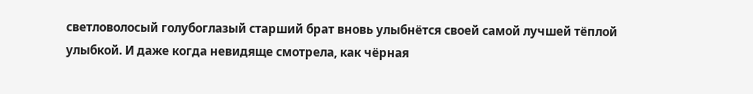светловолосый голубоглазый старший брат вновь улыбнётся своей самой лучшей тёплой улыбкой. И даже когда невидяще смотрела, как чёрная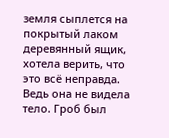земля сыплется на покрытый лаком деревянный ящик, хотела верить, что это всё неправда. Ведь она не видела тело. Гроб был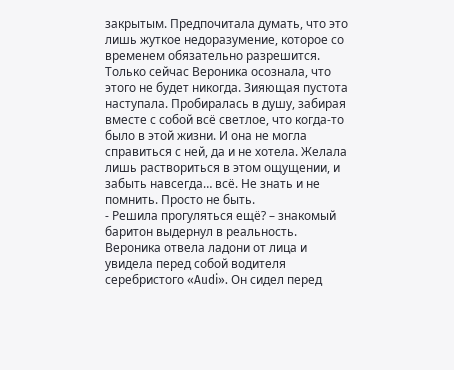закрытым. Предпочитала думать, что это лишь жуткое недоразумение, которое со временем обязательно разрешится. Только сейчас Вероника осознала, что этого не будет никогда. Зияющая пустота наступала. Пробиралась в душу, забирая вместе с собой всё светлое, что когда-то было в этой жизни. И она не могла справиться с ней, да и не хотела. Желала лишь раствориться в этом ощущении, и забыть навсегда… всё. Не знать и не помнить. Просто не быть.
- Решила прогуляться ещё? – знакомый баритон выдернул в реальность.
Вероника отвела ладони от лица и увидела перед собой водителя серебристого «Audi». Он сидел перед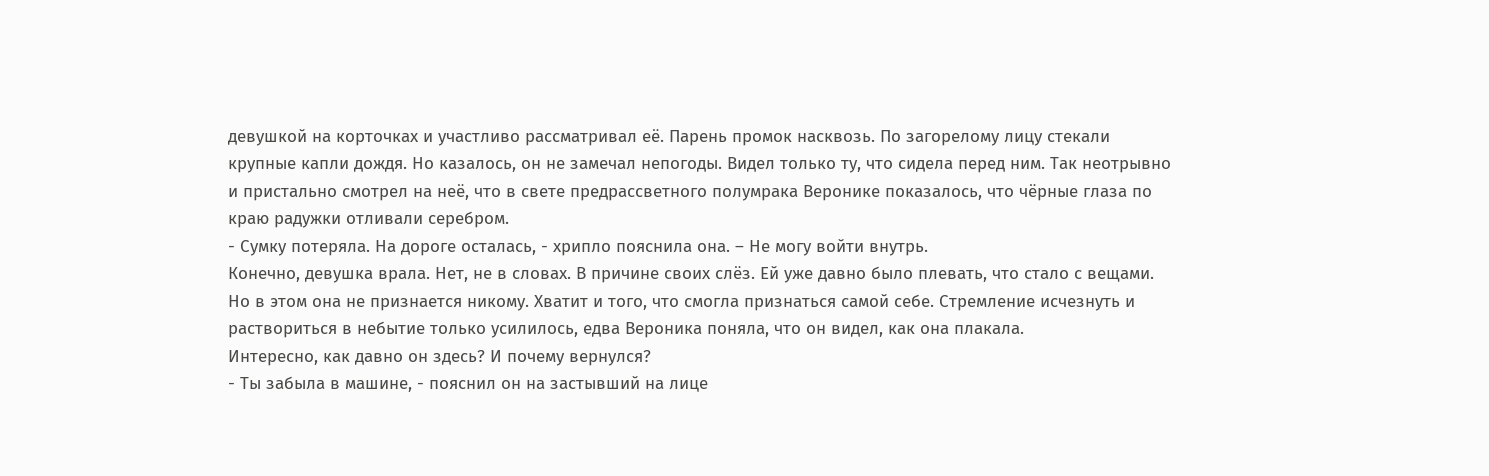девушкой на корточках и участливо рассматривал её. Парень промок насквозь. По загорелому лицу стекали крупные капли дождя. Но казалось, он не замечал непогоды. Видел только ту, что сидела перед ним. Так неотрывно и пристально смотрел на неё, что в свете предрассветного полумрака Веронике показалось, что чёрные глаза по краю радужки отливали серебром.
- Сумку потеряла. На дороге осталась, - хрипло пояснила она. – Не могу войти внутрь.
Конечно, девушка врала. Нет, не в словах. В причине своих слёз. Ей уже давно было плевать, что стало с вещами. Но в этом она не признается никому. Хватит и того, что смогла признаться самой себе. Стремление исчезнуть и раствориться в небытие только усилилось, едва Вероника поняла, что он видел, как она плакала.
Интересно, как давно он здесь? И почему вернулся?
- Ты забыла в машине, - пояснил он на застывший на лице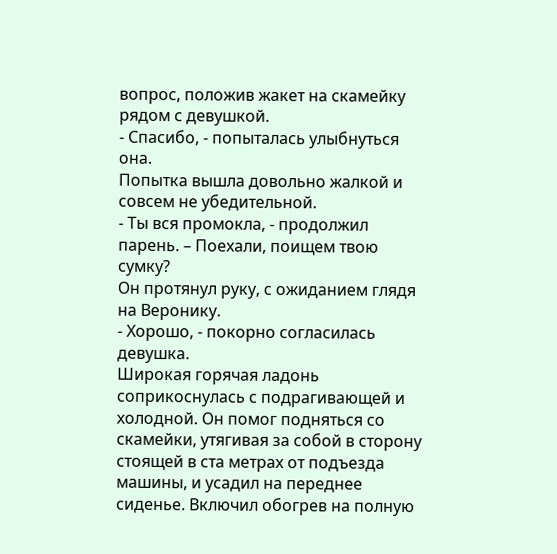вопрос, положив жакет на скамейку рядом с девушкой.
- Спасибо, - попыталась улыбнуться она.
Попытка вышла довольно жалкой и совсем не убедительной.
- Ты вся промокла, - продолжил парень. – Поехали, поищем твою сумку?
Он протянул руку, с ожиданием глядя на Веронику.
- Хорошо, - покорно согласилась девушка.
Широкая горячая ладонь соприкоснулась с подрагивающей и холодной. Он помог подняться со скамейки, утягивая за собой в сторону стоящей в ста метрах от подъезда машины, и усадил на переднее сиденье. Включил обогрев на полную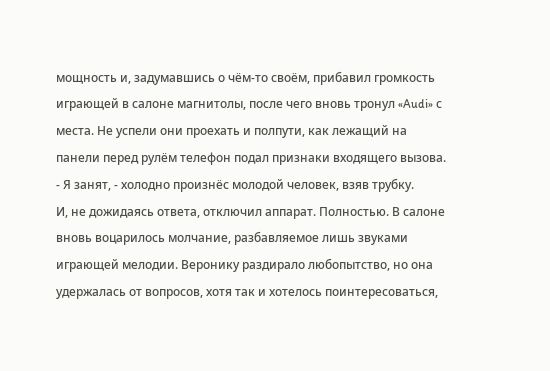мощность и, задумавшись о чём-то своём, прибавил громкость играющей в салоне магнитолы, после чего вновь тронул «Audi» с места. Не успели они проехать и полпути, как лежащий на панели перед рулём телефон подал признаки входящего вызова.
- Я занят, - холодно произнёс молодой человек, взяв трубку.
И, не дожидаясь ответа, отключил аппарат. Полностью. В салоне вновь воцарилось молчание, разбавляемое лишь звуками играющей мелодии. Веронику раздирало любопытство, но она удержалась от вопросов, хотя так и хотелось поинтересоваться,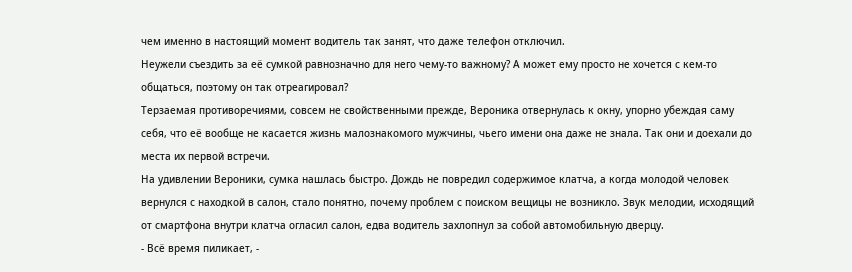чем именно в настоящий момент водитель так занят, что даже телефон отключил.
Неужели съездить за её сумкой равнозначно для него чему-то важному? А может ему просто не хочется с кем-то общаться, поэтому он так отреагировал?
Терзаемая противоречиями, совсем не свойственными прежде, Вероника отвернулась к окну, упорно убеждая саму себя, что её вообще не касается жизнь малознакомого мужчины, чьего имени она даже не знала. Так они и доехали до места их первой встречи.
На удивлении Вероники, сумка нашлась быстро. Дождь не повредил содержимое клатча, а когда молодой человек вернулся с находкой в салон, стало понятно, почему проблем с поиском вещицы не возникло. Звук мелодии, исходящий от смартфона внутри клатча огласил салон, едва водитель захлопнул за собой автомобильную дверцу.
- Всё время пиликает, -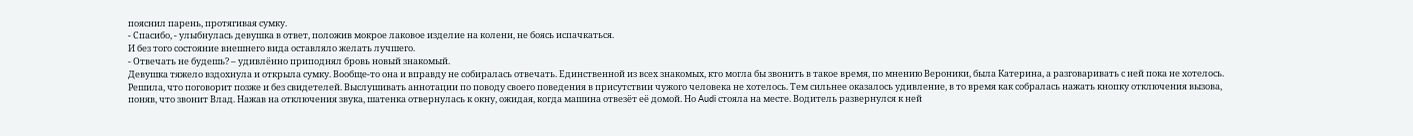пояснил парень, протягивая сумку.
- Спасибо, - улыбнулась девушка в ответ, положив мокрое лаковое изделие на колени, не боясь испачкаться.
И без того состояние внешнего вида оставляло желать лучшего.
- Отвечать не будешь? – удивлённо приподнял бровь новый знакомый.
Девушка тяжело вздохнула и открыла сумку. Вообще-то она и вправду не собиралась отвечать. Единственной из всех знакомых, кто могла бы звонить в такое время, по мнению Вероники, была Катерина, а разговаривать с ней пока не хотелось. Решила, что поговорит позже и без свидетелей. Выслушивать аннотации по поводу своего поведения в присутствии чужого человека не хотелось. Тем сильнее оказалось удивление, в то время как собралась нажать кнопку отключения вызова, поняв, что звонит Влад. Нажав на отключения звука, шатенка отвернулась к окну, ожидая, когда машина отвезёт её домой. Но Audi стояла на месте. Водитель развернулся к ней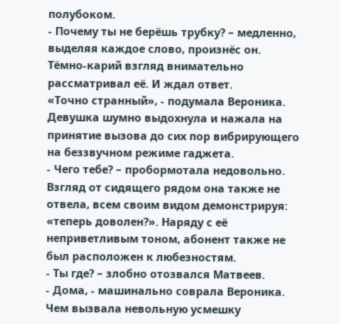полубоком.
- Почему ты не берёшь трубку? – медленно, выделяя каждое слово, произнёс он.
Тёмно-карий взгляд внимательно рассматривал её. И ждал ответ.
«Точно странный», - подумала Вероника.
Девушка шумно выдохнула и нажала на принятие вызова до сих пор вибрирующего на беззвучном режиме гаджета.
- Чего тебе? – пробормотала недовольно.
Взгляд от сидящего рядом она также не отвела, всем своим видом демонстрируя: «теперь доволен?». Наряду с её неприветливым тоном, абонент также не был расположен к любезностям.
- Ты где? – злобно отозвался Матвеев.
- Дома, - машинально соврала Вероника.
Чем вызвала невольную усмешку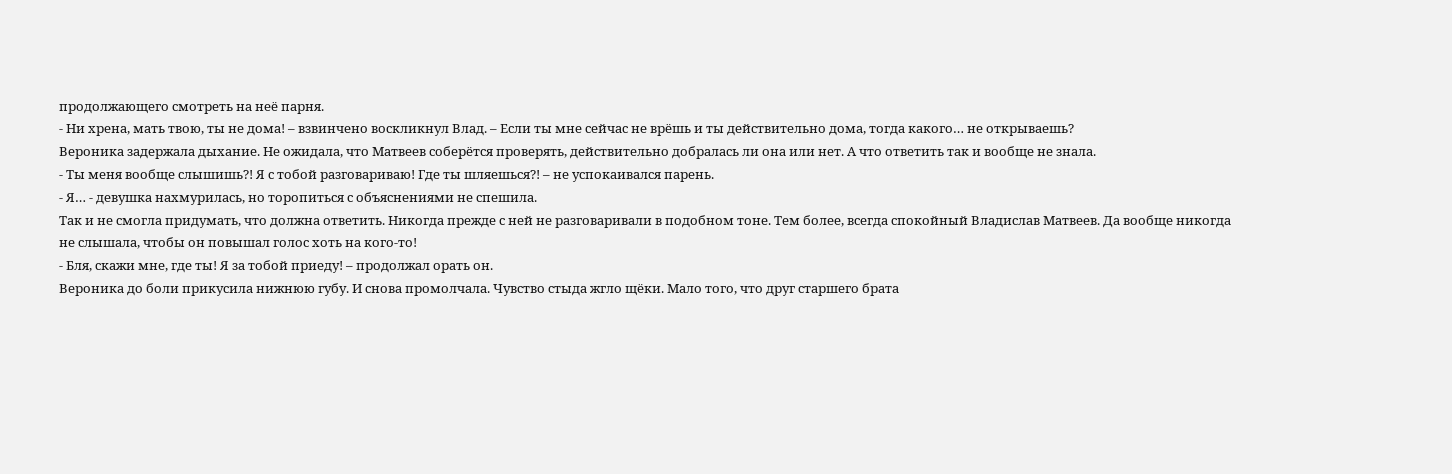продолжающего смотреть на неё парня.
- Ни хрена, мать твою, ты не дома! – взвинчено воскликнул Влад. – Если ты мне сейчас не врёшь и ты действительно дома, тогда какого… не открываешь?
Вероника задержала дыхание. Не ожидала, что Матвеев соберётся проверять, действительно добралась ли она или нет. А что ответить так и вообще не знала.
- Ты меня вообще слышишь?! Я с тобой разговариваю! Где ты шляешься?! – не успокаивался парень.
- Я… - девушка нахмурилась, но торопиться с объяснениями не спешила.
Так и не смогла придумать, что должна ответить. Никогда прежде с ней не разговаривали в подобном тоне. Тем более, всегда спокойный Владислав Матвеев. Да вообще никогда не слышала, чтобы он повышал голос хоть на кого-то!
- Бля, скажи мне, где ты! Я за тобой приеду! – продолжал орать он.
Вероника до боли прикусила нижнюю губу. И снова промолчала. Чувство стыда жгло щёки. Мало того, что друг старшего брата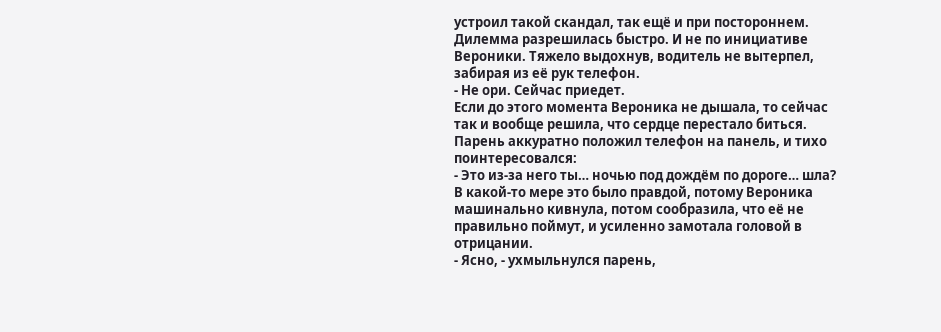устроил такой скандал, так ещё и при постороннем. Дилемма разрешилась быстро. И не по инициативе Вероники. Тяжело выдохнув, водитель не вытерпел, забирая из её рук телефон.
- Не ори. Сейчас приедет.
Если до этого момента Вероника не дышала, то сейчас так и вообще решила, что сердце перестало биться. Парень аккуратно положил телефон на панель, и тихо поинтересовался:
- Это из-за него ты… ночью под дождём по дороге… шла?
В какой-то мере это было правдой, потому Вероника машинально кивнула, потом сообразила, что её не правильно поймут, и усиленно замотала головой в отрицании.
- Ясно, - ухмыльнулся парень,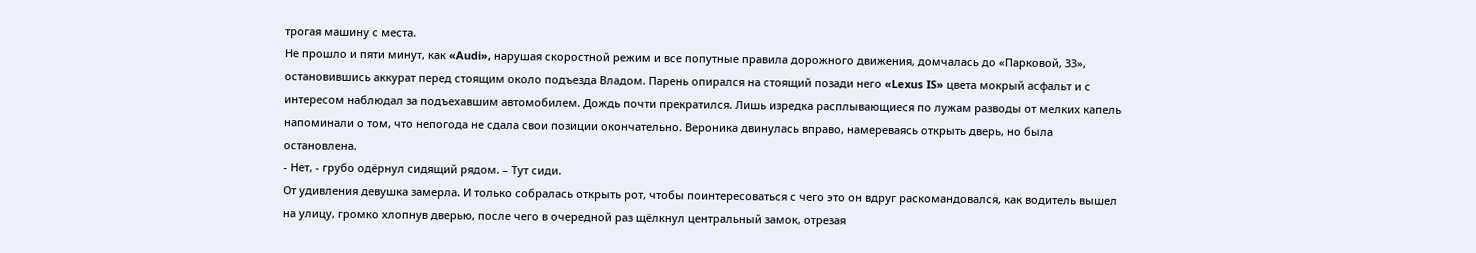трогая машину с места.
Не прошло и пяти минут, как «Audi», нарушая скоростной режим и все попутные правила дорожного движения, домчалась до «Парковой, 33», остановившись аккурат перед стоящим около подъезда Владом. Парень опирался на стоящий позади него «Lexus IS» цвета мокрый асфальт и с интересом наблюдал за подъехавшим автомобилем. Дождь почти прекратился. Лишь изредка расплывающиеся по лужам разводы от мелких капель напоминали о том, что непогода не сдала свои позиции окончательно. Вероника двинулась вправо, намереваясь открыть дверь, но была остановлена.
- Нет, - грубо одёрнул сидящий рядом. – Тут сиди.
От удивления девушка замерла. И только собралась открыть рот, чтобы поинтересоваться с чего это он вдруг раскомандовался, как водитель вышел на улицу, громко хлопнув дверью, после чего в очередной раз щёлкнул центральный замок, отрезая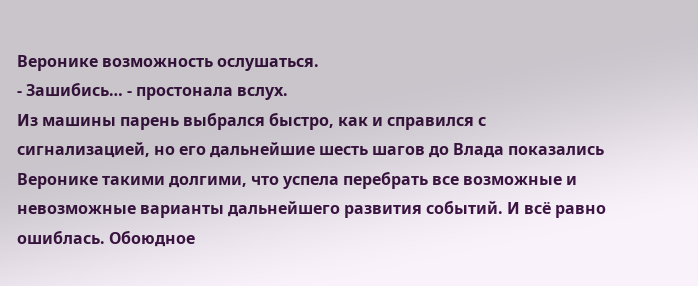Веронике возможность ослушаться.
- Зашибись… - простонала вслух.
Из машины парень выбрался быстро, как и справился с сигнализацией, но его дальнейшие шесть шагов до Влада показались Веронике такими долгими, что успела перебрать все возможные и невозможные варианты дальнейшего развития событий. И всё равно ошиблась. Обоюдное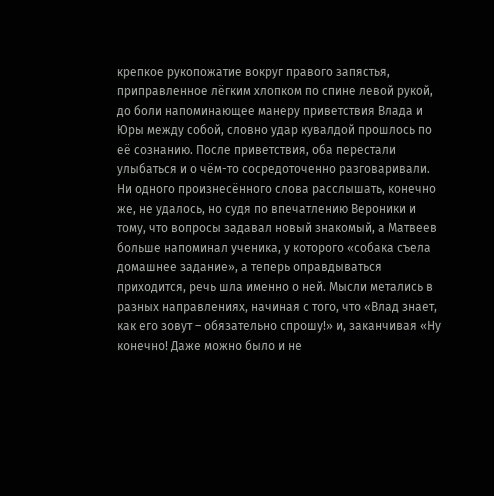крепкое рукопожатие вокруг правого запястья, приправленное лёгким хлопком по спине левой рукой, до боли напоминающее манеру приветствия Влада и Юры между собой, словно удар кувалдой прошлось по её сознанию. После приветствия, оба перестали улыбаться и о чём-то сосредоточенно разговаривали. Ни одного произнесённого слова расслышать, конечно же, не удалось, но судя по впечатлению Вероники и тому, что вопросы задавал новый знакомый, а Матвеев больше напоминал ученика, у которого «собака съела домашнее задание», а теперь оправдываться приходится, речь шла именно о ней. Мысли метались в разных направлениях, начиная с того, что «Влад знает, как его зовут – обязательно спрошу!» и, заканчивая «Ну конечно! Даже можно было и не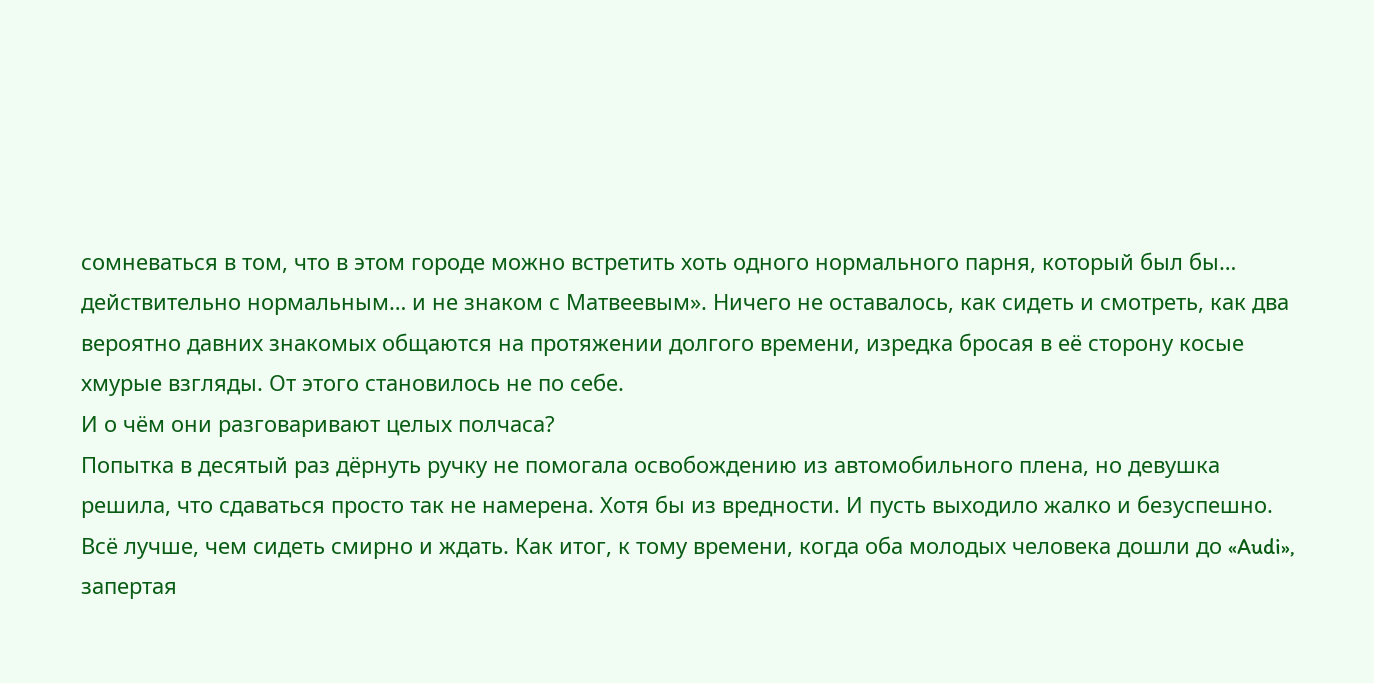сомневаться в том, что в этом городе можно встретить хоть одного нормального парня, который был бы… действительно нормальным… и не знаком с Матвеевым». Ничего не оставалось, как сидеть и смотреть, как два вероятно давних знакомых общаются на протяжении долгого времени, изредка бросая в её сторону косые хмурые взгляды. От этого становилось не по себе.
И о чём они разговаривают целых полчаса?
Попытка в десятый раз дёрнуть ручку не помогала освобождению из автомобильного плена, но девушка решила, что сдаваться просто так не намерена. Хотя бы из вредности. И пусть выходило жалко и безуспешно. Всё лучше, чем сидеть смирно и ждать. Как итог, к тому времени, когда оба молодых человека дошли до «Audi», запертая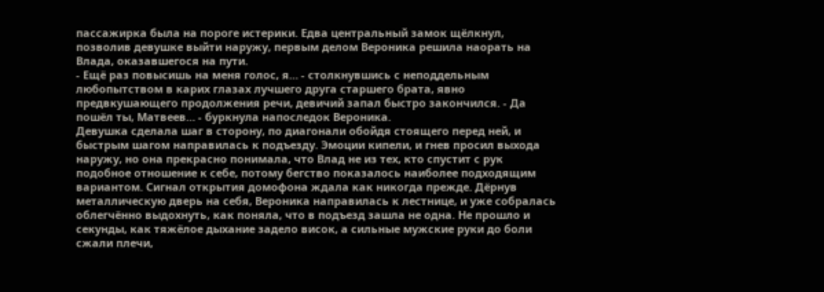пассажирка была на пороге истерики. Едва центральный замок щёлкнул, позволив девушке выйти наружу, первым делом Вероника решила наорать на Влада, оказавшегося на пути.
- Ещё раз повысишь на меня голос, я… - столкнувшись с неподдельным любопытством в карих глазах лучшего друга старшего брата, явно предвкушающего продолжения речи, девичий запал быстро закончился. - Да пошёл ты, Матвеев… - буркнула напоследок Вероника.
Девушка сделала шаг в сторону, по диагонали обойдя стоящего перед ней, и быстрым шагом направилась к подъезду. Эмоции кипели, и гнев просил выхода наружу, но она прекрасно понимала, что Влад не из тех, кто спустит с рук подобное отношение к себе, потому бегство показалось наиболее подходящим вариантом. Сигнал открытия домофона ждала как никогда прежде. Дёрнув металлическую дверь на себя, Вероника направилась к лестнице, и уже собралась облегчённо выдохнуть, как поняла, что в подъезд зашла не одна. Не прошло и секунды, как тяжёлое дыхание задело висок, а сильные мужские руки до боли сжали плечи,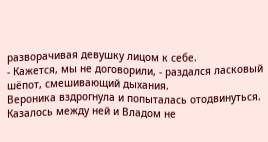разворачивая девушку лицом к себе.
- Кажется, мы не договорили, - раздался ласковый шёпот, смешивающий дыхания.
Вероника вздрогнула и попыталась отодвинуться. Казалось между ней и Владом не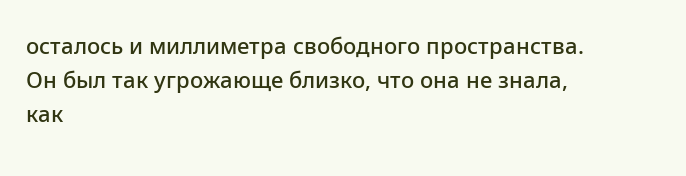осталось и миллиметра свободного пространства. Он был так угрожающе близко, что она не знала, как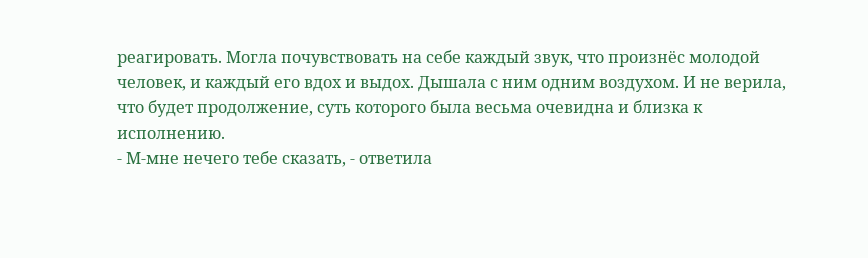реагировать. Могла почувствовать на себе каждый звук, что произнёс молодой человек, и каждый его вдох и выдох. Дышала с ним одним воздухом. И не верила, что будет продолжение, суть которого была весьма очевидна и близка к исполнению.
- М-мне нечего тебе сказать, - ответила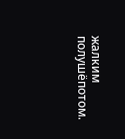жалким полушёпотом.